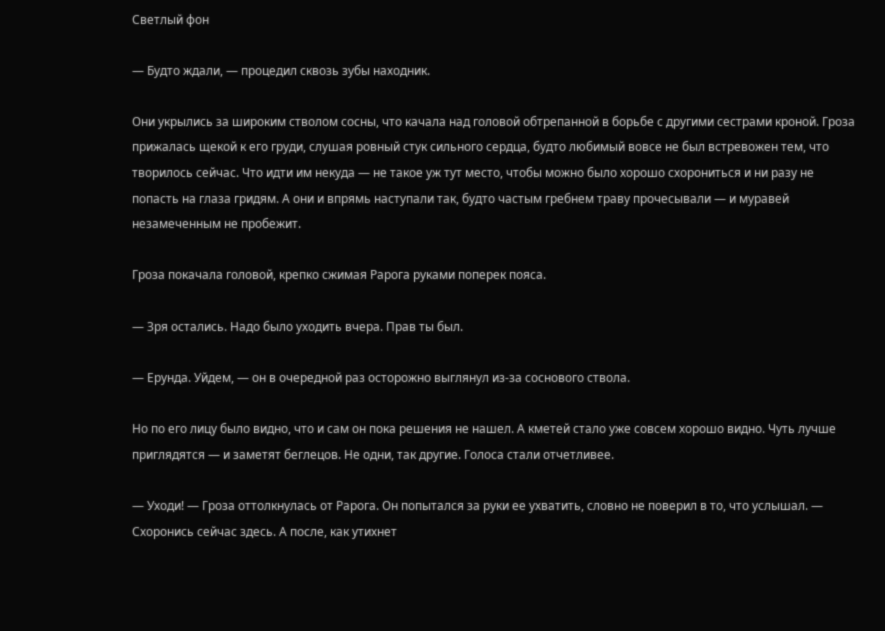Светлый фон

— Будто ждали, — процедил сквозь зубы находник.

Они укрылись за широким стволом сосны, что качала над головой обтрепанной в борьбе с другими сестрами кроной. Гроза прижалась щекой к его груди, слушая ровный стук сильного сердца, будто любимый вовсе не был встревожен тем, что творилось сейчас. Что идти им некуда — не такое уж тут место, чтобы можно было хорошо схорониться и ни разу не попасть на глаза гридям. А они и впрямь наступали так, будто частым гребнем траву прочесывали — и муравей незамеченным не пробежит.

Гроза покачала головой, крепко сжимая Рарога руками поперек пояса.

— Зря остались. Надо было уходить вчера. Прав ты был.

— Ерунда. Уйдем, — он в очередной раз осторожно выглянул из-за соснового ствола.

Но по его лицу было видно, что и сам он пока решения не нашел. А кметей стало уже совсем хорошо видно. Чуть лучше приглядятся — и заметят беглецов. Не одни, так другие. Голоса стали отчетливее.

— Уходи! — Гроза оттолкнулась от Рарога. Он попытался за руки ее ухватить, словно не поверил в то, что услышал. — Схоронись сейчас здесь. А после, как утихнет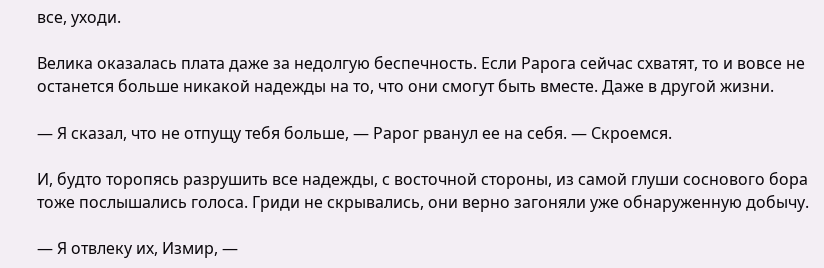все, уходи.

Велика оказалась плата даже за недолгую беспечность. Если Рарога сейчас схватят, то и вовсе не останется больше никакой надежды на то, что они смогут быть вместе. Даже в другой жизни.

— Я сказал, что не отпущу тебя больше, — Рарог рванул ее на себя. — Скроемся.

И, будто торопясь разрушить все надежды, с восточной стороны, из самой глуши соснового бора тоже послышались голоса. Гриди не скрывались, они верно загоняли уже обнаруженную добычу.

— Я отвлеку их, Измир, —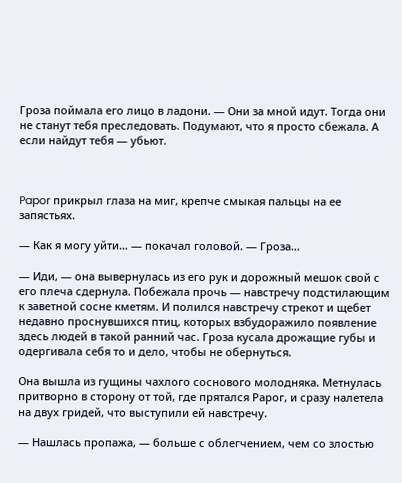Гроза поймала его лицо в ладони. — Они за мной идут. Тогда они не станут тебя преследовать. Подумают, что я просто сбежала. А если найдут тебя — убьют.



Papor прикрыл глаза на миг, крепче смыкая пальцы на ее запястьях.

— Как я могу уйти… — покачал головой. — Гроза…

— Иди, — она вывернулась из его рук и дорожный мешок свой с его плеча сдернула. Побежала прочь — навстречу подстилающим к заветной сосне кметям. И полился навстречу стрекот и щебет недавно проснувшихся птиц, которых взбудоражило появление здесь людей в такой ранний час. Гроза кусала дрожащие губы и одергивала себя то и дело, чтобы не обернуться.

Она вышла из гущины чахлого соснового молодняка. Метнулась притворно в сторону от той, где прятался Рарог, и сразу налетела на двух гридей, что выступили ей навстречу.

— Нашлась пропажа, — больше с облегчением, чем со злостью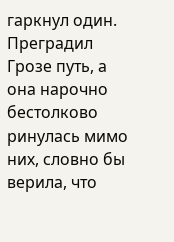гаркнул один. Преградил Грозе путь, а она нарочно бестолково ринулась мимо них, словно бы верила, что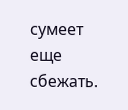сумеет еще сбежать.